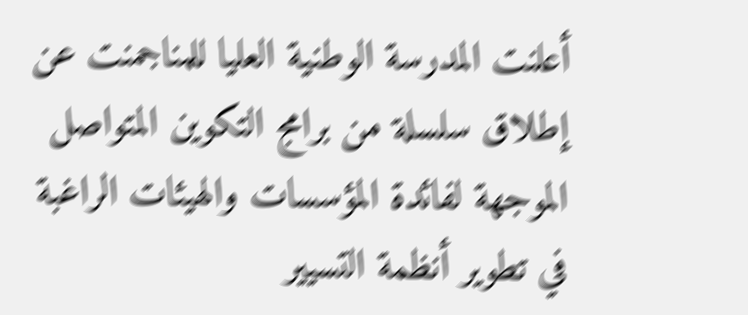أعلنت المدرسة الوطنية العليا للمناجمنت عن إطلاق سلسلة من برامج التكوين المتواصل الموجهة لفائدة المؤسسات والهيئات الراغبة في تطوير أنظمة التسيير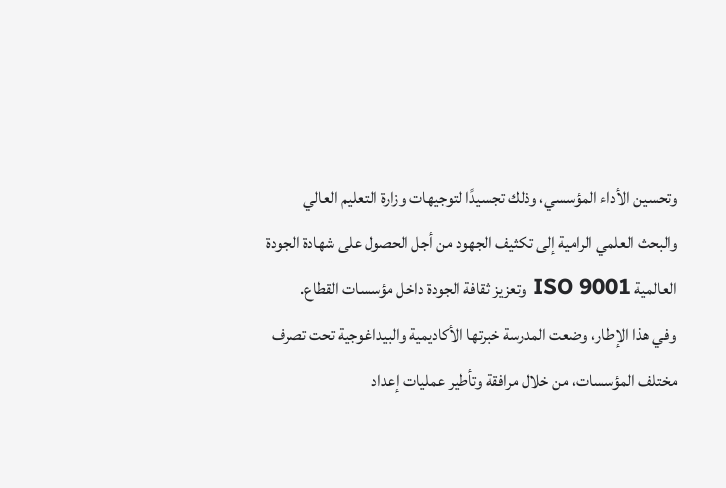وتحسين الأداء المؤسسي، وذلك تجسيدًا لتوجيهات وزارة التعليم العالي والبحث العلمي الرامية إلى تكثيف الجهود من أجل الحصول على شهادة الجودة العالمية ISO 9001 وتعزيز ثقافة الجودة داخل مؤسسات القطاع.
وفي هذا الإطار، وضعت المدرسة خبرتها الأكاديمية والبيداغوجية تحت تصرف مختلف المؤسسات، من خلال مرافقة وتأطير عمليات إعداد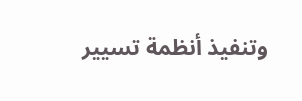وتنفيذ أنظمة تسيير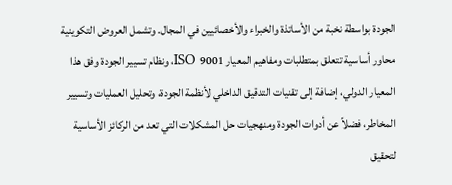الجودة بواسطة نخبة من الأساتذة والخبراء والأخصائيين في المجال. وتشمل العروض التكوينية محاور أساسية تتعلق بمتطلبات ومفاهيم المعيار ISO 9001، ونظام تسيير الجودة وفق هذا المعيار الدولي، إضافة إلى تقنيات التدقيق الداخلي لأنظمة الجودة، وتحليل العمليات وتسيير المخاطر، فضلاً عن أدوات الجودة ومنهجيات حل المشكلات التي تعد من الركائز الأساسية لتحقيق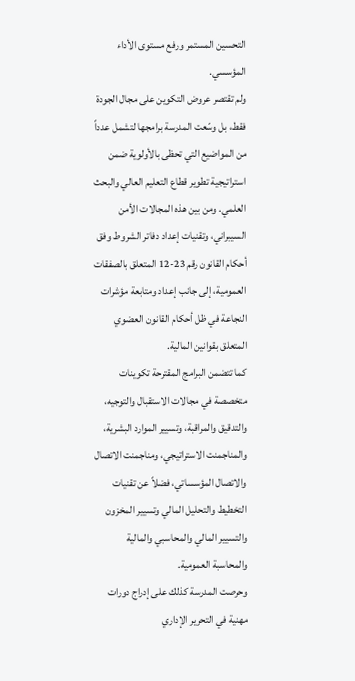التحسين المستمر ورفع مستوى الأداء المؤسسي.
ولم تقتصر عروض التكوين على مجال الجودة فقط، بل وسّعت المدرسة برامجها لتشمل عدداً من المواضيع التي تحظى بالأولوية ضمن استراتيجية تطوير قطاع التعليم العالي والبحث العلمي. ومن بين هذه المجالات الأمن السيبراني، وتقنيات إعداد دفاتر الشروط وفق أحكام القانون رقم 23-12 المتعلق بالصفقات العمومية، إلى جانب إعداد ومتابعة مؤشرات النجاعة في ظل أحكام القانون العضوي المتعلق بقوانين المالية.
كما تتضمن البرامج المقترحة تكوينات متخصصة في مجالات الاستقبال والتوجيه، والتدقيق والمراقبة، وتسيير الموارد البشرية، والمناجمنت الاستراتيجي، ومناجمنت الاتصال والاتصال المؤسساتي، فضلاً عن تقنيات التخطيط والتحليل المالي وتسيير المخزون والتسيير المالي والمحاسبي والمالية والمحاسبة العمومية.
وحرصت المدرسة كذلك على إدراج دورات مهنية في التحرير الإداري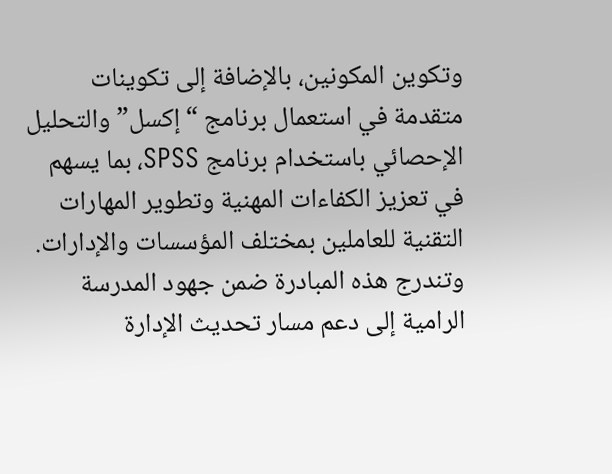وتكوين المكونين، بالإضافة إلى تكوينات متقدمة في استعمال برنامج “إكسل” والتحليل الإحصائي باستخدام برنامج SPSS، بما يسهم في تعزيز الكفاءات المهنية وتطوير المهارات التقنية للعاملين بمختلف المؤسسات والإدارات.
وتندرج هذه المبادرة ضمن جهود المدرسة الرامية إلى دعم مسار تحديث الإدارة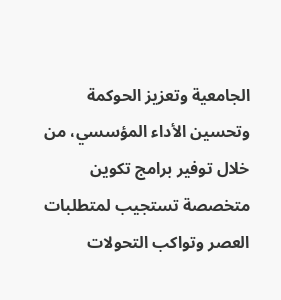الجامعية وتعزيز الحوكمة وتحسين الأداء المؤسسي، من خلال توفير برامج تكوين متخصصة تستجيب لمتطلبات العصر وتواكب التحولات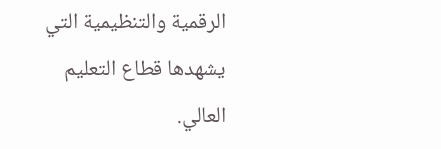الرقمية والتنظيمية التي يشهدها قطاع التعليم العالي.